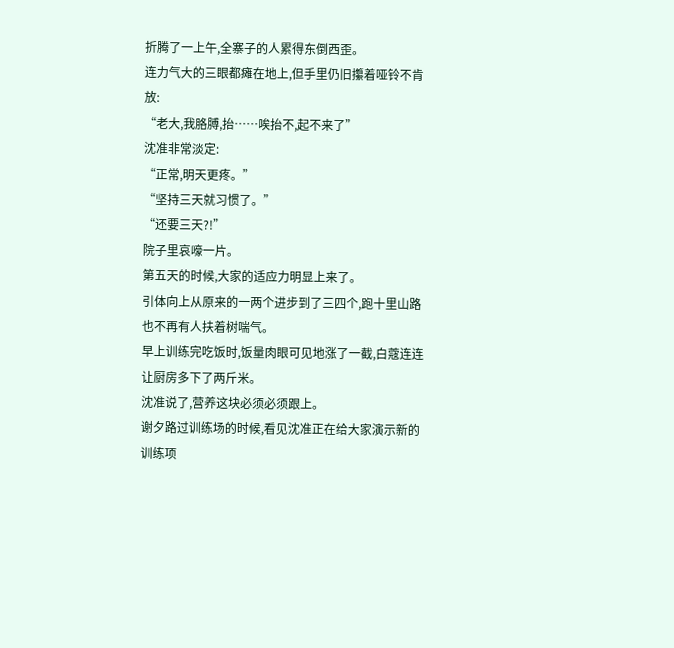折腾了一上午,全寨子的人累得东倒西歪。
连力气大的三眼都瘫在地上,但手里仍旧攥着哑铃不肯放:
“老大,我胳膊,抬……唉抬不,起不来了”
沈准非常淡定:
“正常,明天更疼。”
“坚持三天就习惯了。”
“还要三天?!”
院子里哀嚎一片。
第五天的时候,大家的适应力明显上来了。
引体向上从原来的一两个进步到了三四个,跑十里山路也不再有人扶着树喘气。
早上训练完吃饭时,饭量肉眼可见地涨了一截,白蔻连连让厨房多下了两斤米。
沈准说了,营养这块必须必须跟上。
谢夕路过训练场的时候,看见沈准正在给大家演示新的训练项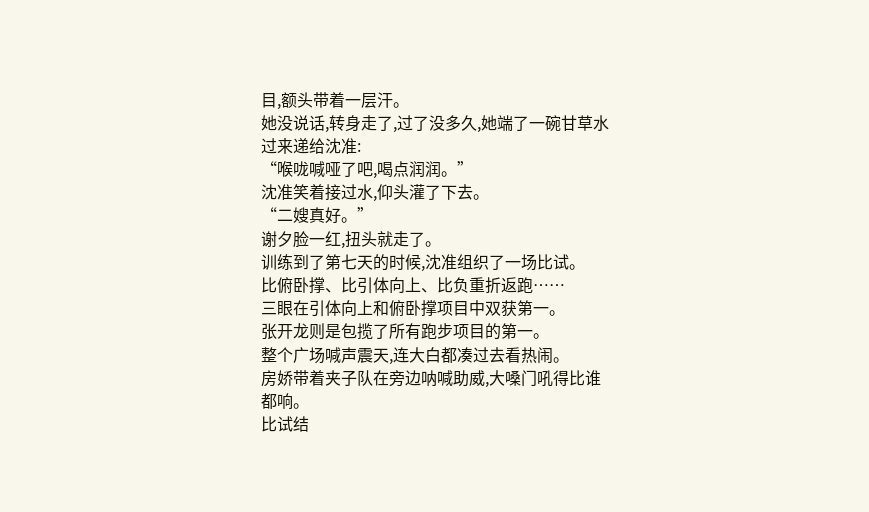目,额头带着一层汗。
她没说话,转身走了,过了没多久,她端了一碗甘草水过来递给沈准:
“喉咙喊哑了吧,喝点润润。”
沈准笑着接过水,仰头灌了下去。
“二嫂真好。”
谢夕脸一红,扭头就走了。
训练到了第七天的时候,沈准组织了一场比试。
比俯卧撑、比引体向上、比负重折返跑……
三眼在引体向上和俯卧撑项目中双获第一。
张开龙则是包揽了所有跑步项目的第一。
整个广场喊声震天,连大白都凑过去看热闹。
房娇带着夹子队在旁边呐喊助威,大嗓门吼得比谁都响。
比试结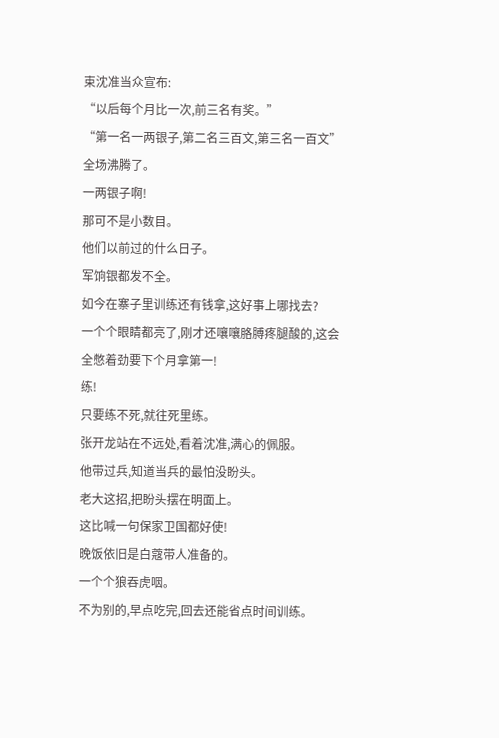束沈准当众宣布:
“以后每个月比一次,前三名有奖。”
“第一名一两银子,第二名三百文,第三名一百文”
全场沸腾了。
一两银子啊!
那可不是小数目。
他们以前过的什么日子。
军饷银都发不全。
如今在寨子里训练还有钱拿,这好事上哪找去?
一个个眼睛都亮了,刚才还嚷嚷胳膊疼腿酸的,这会全憋着劲要下个月拿第一!
练!
只要练不死,就往死里练。
张开龙站在不远处,看着沈准,满心的佩服。
他带过兵,知道当兵的最怕没盼头。
老大这招,把盼头摆在明面上。
这比喊一句保家卫国都好使!
晚饭依旧是白蔻带人准备的。
一个个狼吞虎咽。
不为别的,早点吃完,回去还能省点时间训练。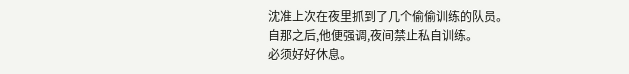沈准上次在夜里抓到了几个偷偷训练的队员。
自那之后,他便强调,夜间禁止私自训练。
必须好好休息。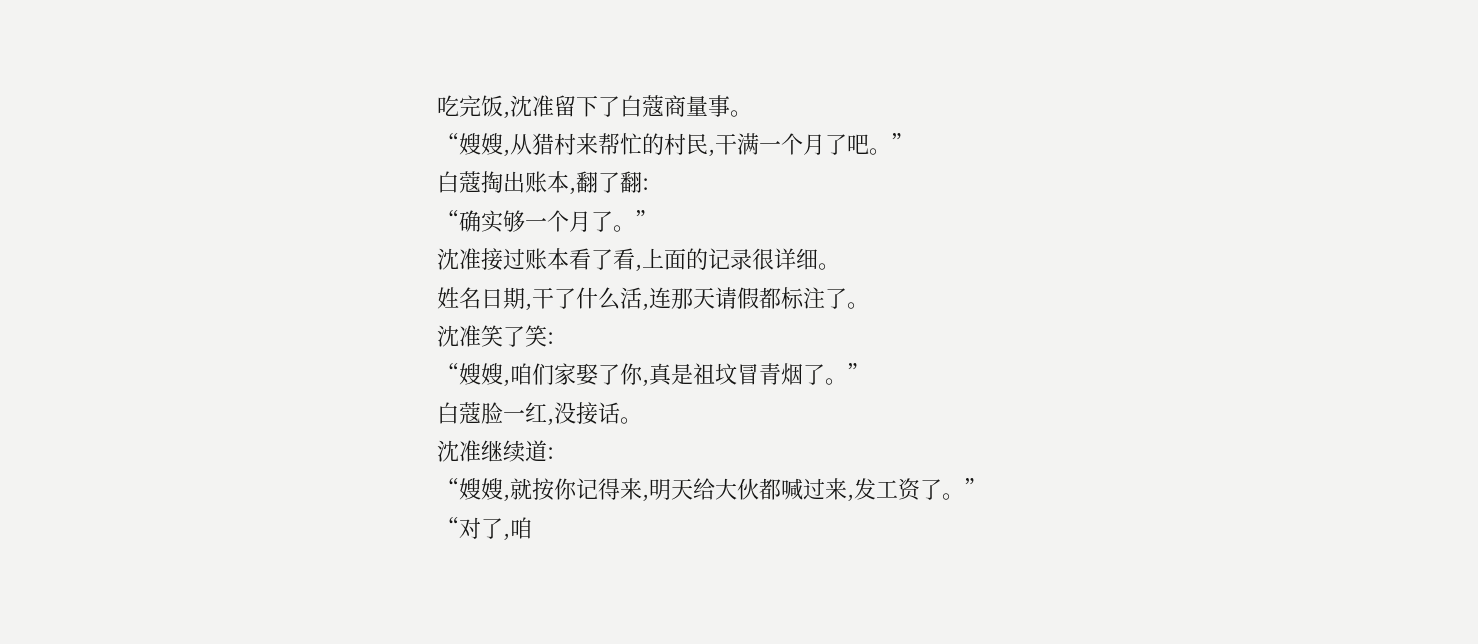吃完饭,沈准留下了白蔻商量事。
“嫂嫂,从猎村来帮忙的村民,干满一个月了吧。”
白蔻掏出账本,翻了翻:
“确实够一个月了。”
沈准接过账本看了看,上面的记录很详细。
姓名日期,干了什么活,连那天请假都标注了。
沈准笑了笑:
“嫂嫂,咱们家娶了你,真是祖坟冒青烟了。”
白蔻脸一红,没接话。
沈准继续道:
“嫂嫂,就按你记得来,明天给大伙都喊过来,发工资了。”
“对了,咱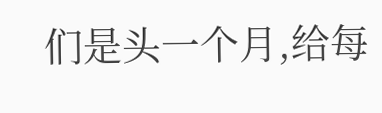们是头一个月,给每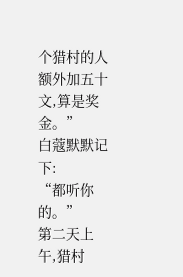个猎村的人额外加五十文,算是奖金。”
白蔻默默记下:
“都听你的。”
第二天上午,猎村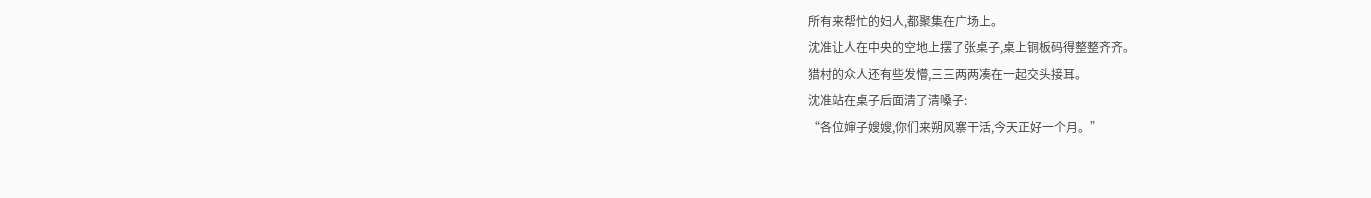所有来帮忙的妇人,都聚集在广场上。
沈准让人在中央的空地上摆了张桌子,桌上铜板码得整整齐齐。
猎村的众人还有些发懵,三三两两凑在一起交头接耳。
沈准站在桌子后面清了清嗓子:
“各位婶子嫂嫂,你们来朔风寨干活,今天正好一个月。”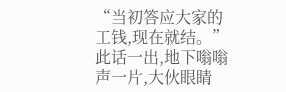“当初答应大家的工钱,现在就结。”
此话一出,地下嗡嗡声一片,大伙眼睛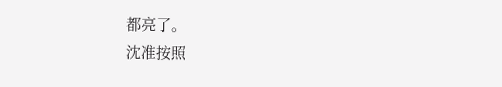都亮了。
沈准按照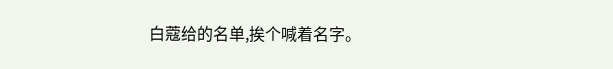白蔻给的名单,挨个喊着名字。